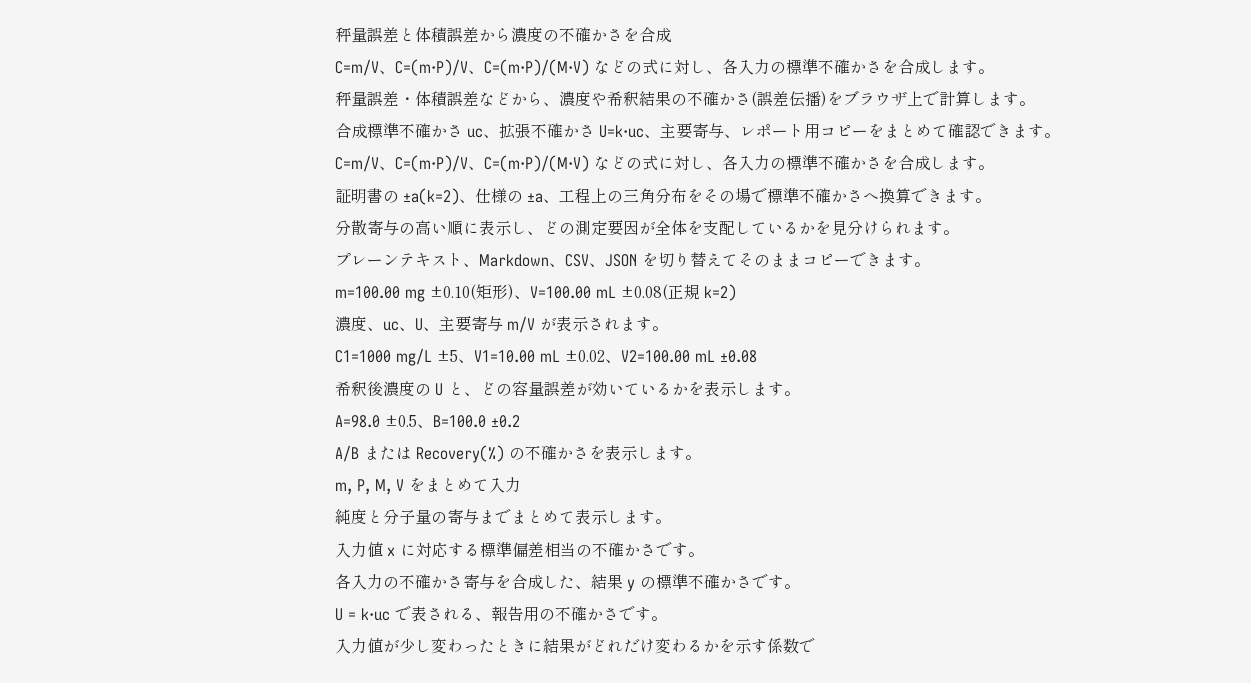秤量誤差と体積誤差から濃度の不確かさを合成
C=m/V、C=(m·P)/V、C=(m·P)/(M·V) などの式に対し、各入力の標準不確かさを合成します。
秤量誤差・体積誤差などから、濃度や希釈結果の不確かさ(誤差伝播)をブラウザ上で計算します。
合成標準不確かさ uc、拡張不確かさ U=k·uc、主要寄与、レポート用コピーをまとめて確認できます。
C=m/V、C=(m·P)/V、C=(m·P)/(M·V) などの式に対し、各入力の標準不確かさを合成します。
証明書の ±a(k=2)、仕様の ±a、工程上の三角分布をその場で標準不確かさへ換算できます。
分散寄与の高い順に表示し、どの測定要因が全体を支配しているかを見分けられます。
プレーンテキスト、Markdown、CSV、JSON を切り替えてそのままコピーできます。
m=100.00 mg ±0.10(矩形)、V=100.00 mL ±0.08(正規 k=2)
濃度、uc、U、主要寄与 m/V が表示されます。
C1=1000 mg/L ±5、V1=10.00 mL ±0.02、V2=100.00 mL ±0.08
希釈後濃度の U と、どの容量誤差が効いているかを表示します。
A=98.0 ±0.5、B=100.0 ±0.2
A/B または Recovery(%) の不確かさを表示します。
m, P, M, V をまとめて入力
純度と分子量の寄与までまとめて表示します。
入力値 x に対応する標準偏差相当の不確かさです。
各入力の不確かさ寄与を合成した、結果 y の標準不確かさです。
U = k·uc で表される、報告用の不確かさです。
入力値が少し変わったときに結果がどれだけ変わるかを示す係数で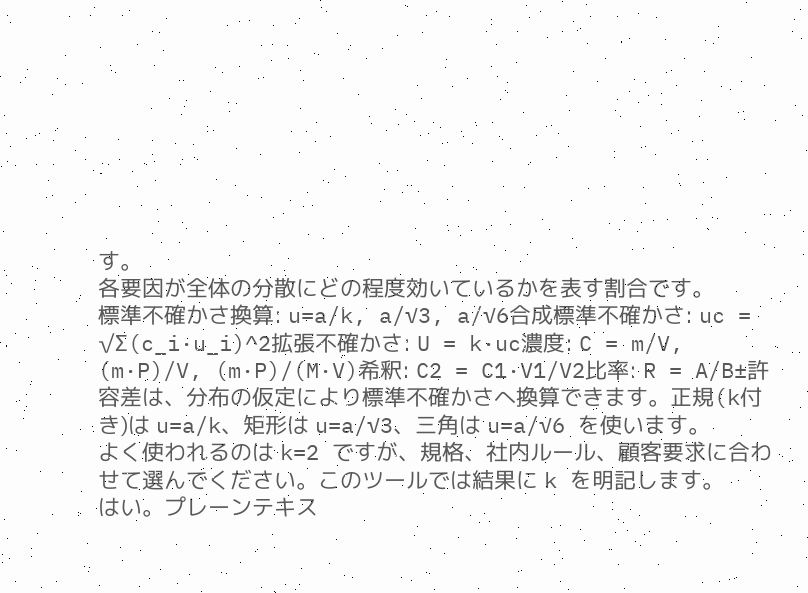す。
各要因が全体の分散にどの程度効いているかを表す割合です。
標準不確かさ換算: u=a/k, a/√3, a/√6合成標準不確かさ: uc = √Σ(c_i·u_i)^2拡張不確かさ: U = k·uc濃度: C = m/V, (m·P)/V, (m·P)/(M·V)希釈: C2 = C1·V1/V2比率: R = A/B±許容差は、分布の仮定により標準不確かさへ換算できます。正規(k付き)は u=a/k、矩形は u=a/√3、三角は u=a/√6 を使います。
よく使われるのは k=2 ですが、規格、社内ルール、顧客要求に合わせて選んでください。このツールでは結果に k を明記します。
はい。プレーンテキス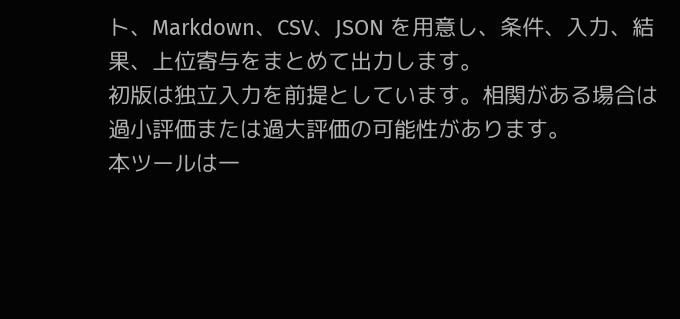ト、Markdown、CSV、JSON を用意し、条件、入力、結果、上位寄与をまとめて出力します。
初版は独立入力を前提としています。相関がある場合は過小評価または過大評価の可能性があります。
本ツールは一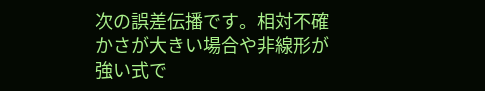次の誤差伝播です。相対不確かさが大きい場合や非線形が強い式で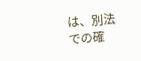は、別法での確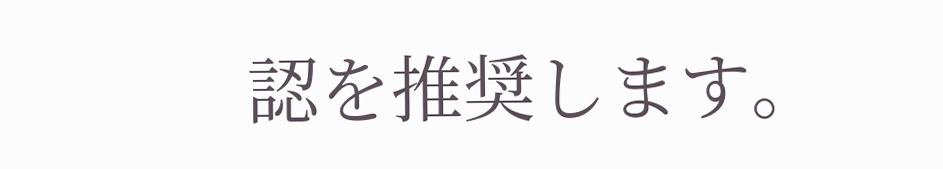認を推奨します。